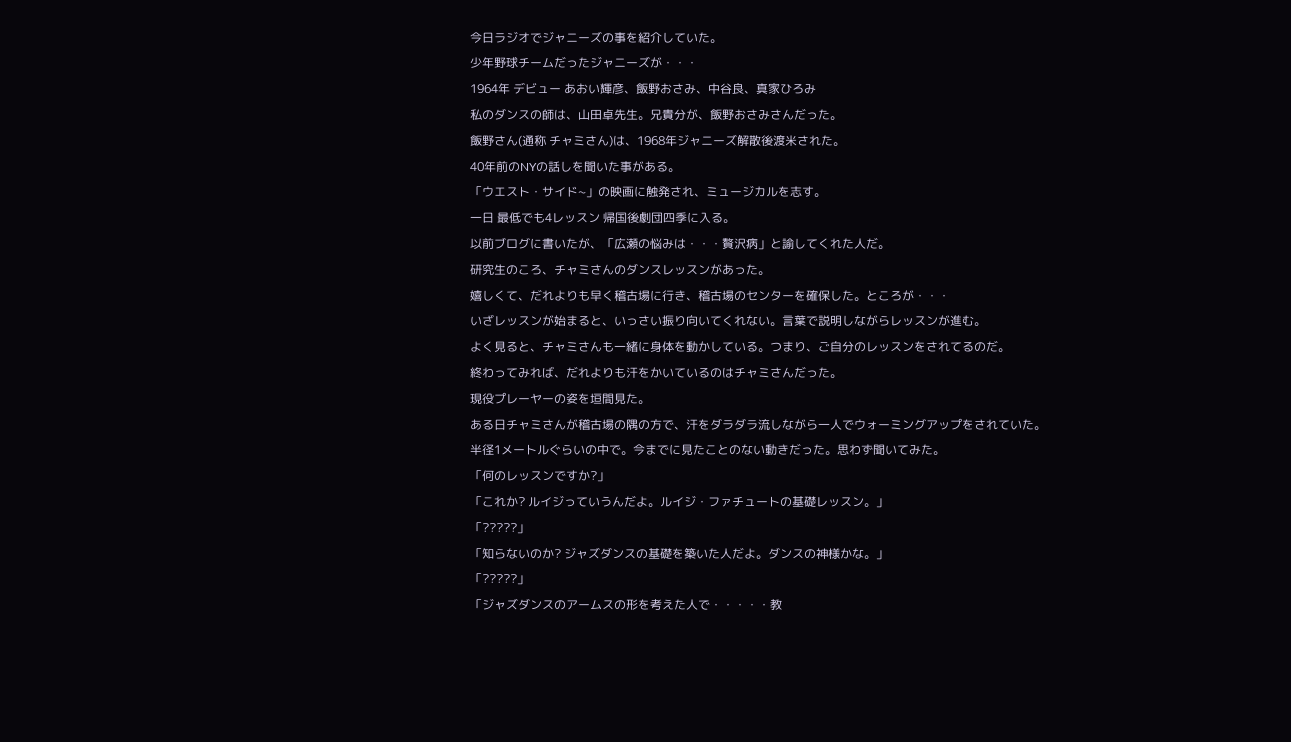今日ラジオでジャニーズの事を紹介していた。
少年野球チームだったジャニーズが・・・
1964年 デビュー あおい輝彦、飯野おさみ、中谷良、真家ひろみ
私のダンスの師は、山田卓先生。兄貴分が、飯野おさみさんだった。
飯野さん(通称 チャミさん)は、1968年ジャニーズ解散後渡米された。
40年前のNYの話しを聞いた事がある。
「ウエスト・サイド~」の映画に触発され、ミュージカルを志す。
一日 最低でも4レッスン 帰国後劇団四季に入る。
以前ブログに書いたが、「広瀬の悩みは・・・贅沢病」と諭してくれた人だ。
研究生のころ、チャミさんのダンスレッスンがあった。
嬉しくて、だれよりも早く稽古場に行き、稽古場のセンターを確保した。ところが・・・
いざレッスンが始まると、いっさい振り向いてくれない。言葉で説明しながらレッスンが進む。
よく見ると、チャミさんも一緒に身体を動かしている。つまり、ご自分のレッスンをされてるのだ。
終わってみれば、だれよりも汗をかいているのはチャミさんだった。
現役プレーヤーの姿を垣間見た。
ある日チャミさんが稽古場の隅の方で、汗をダラダラ流しながら一人でウォーミングアップをされていた。
半径1メートルぐらいの中で。今までに見たことのない動きだった。思わず聞いてみた。
「何のレッスンですか?」
「これか? ルイジっていうんだよ。ルイジ・ファチュートの基礎レッスン。」
「?????」
「知らないのか? ジャズダンスの基礎を築いた人だよ。ダンスの神様かな。」
「?????」
「ジャズダンスのアームスの形を考えた人で・・・・・教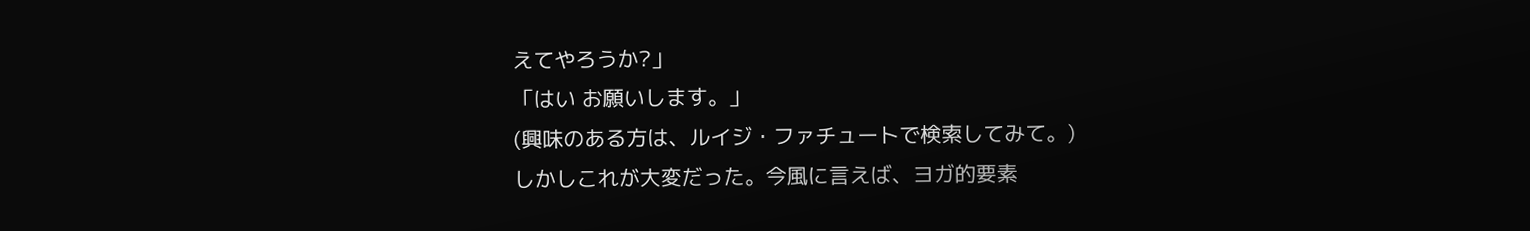えてやろうか?」
「はい お願いします。」
(興味のある方は、ルイジ・ファチュートで検索してみて。)
しかしこれが大変だった。今風に言えば、ヨガ的要素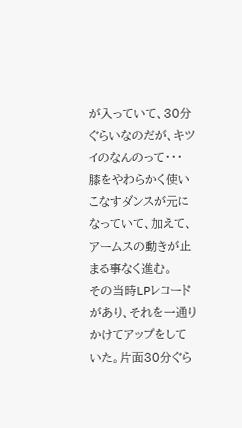が入っていて、30分ぐらいなのだが、キツイのなんのって・・・
膝をやわらかく使いこなすダンスが元になっていて、加えて、アームスの動きが止まる事なく進む。
その当時LPレコードがあり、それを一通りかけてアップをしていた。片面30分ぐら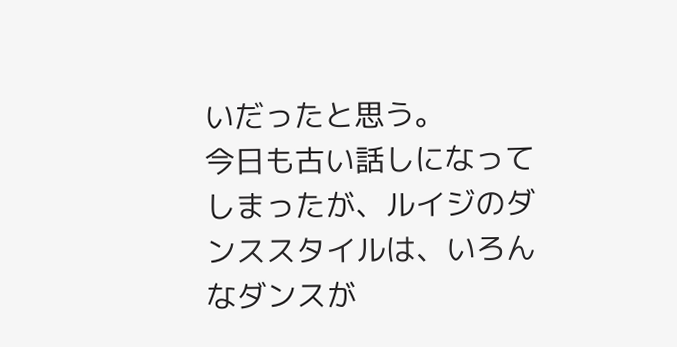いだったと思う。
今日も古い話しになってしまったが、ルイジのダンススタイルは、いろんなダンスが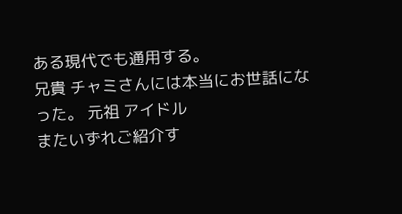ある現代でも通用する。
兄貴 チャミさんには本当にお世話になった。 元祖 アイドル
またいずれご紹介す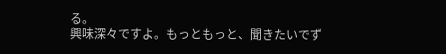る。
興味深々ですよ。もっともっと、聞きたいでず